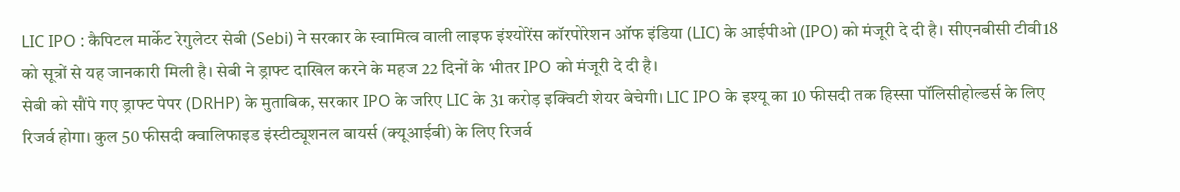LIC IPO : कैपिटल मार्केट रेगुलेटर सेबी (Sebi) ने सरकार के स्वामित्व वाली लाइफ इंश्योरेंस कॉरपोरेशन ऑफ इंडिया (LIC) के आईपीओ (IPO) को मंजूरी दे दी है। सीएनबीसी टीवी18 को सूत्रों से यह जानकारी मिली है। सेबी ने ड्राफ्ट दाखिल करने के महज 22 दिनों के भीतर IPO को मंजूरी दे दी है।
सेबी को सौंपे गए ड्राफ्ट पेपर (DRHP) के मुताबिक, सरकार IPO के जरिए LIC के 31 करोड़ इक्विटी शेयर बेचेगी। LIC IPO के इश्यू का 10 फीसदी तक हिस्सा पॉलिसीहोल्डर्स के लिए रिजर्व होगा। कुल 50 फीसदी क्वालिफाइड इंस्टीट्यूशनल बायर्स (क्यूआईबी) के लिए रिजर्व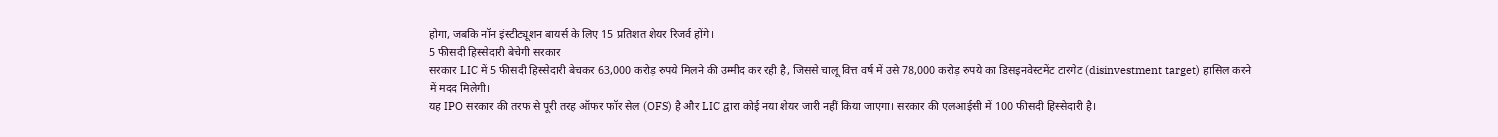होगा, जबकि नॉन इंस्टीट्यूशन बायर्स के लिए 15 प्रतिशत शेयर रिजर्व होंगे।
5 फीसदी हिस्सेदारी बेचेगी सरकार
सरकार LIC में 5 फीसदी हिस्सेदारी बेचकर 63,000 करोड़ रुपये मिलने की उम्मीद कर रही है, जिससे चालू वित्त वर्ष में उसे 78,000 करोड़ रुपये का डिसइनवेस्टमेंट टारगेट (disinvestment target) हासिल करने में मदद मिलेगी।
यह IPO सरकार की तरफ से पूरी तरह ऑफर फॉर सेल (OFS) है और LIC द्वारा कोई नया शेयर जारी नहीं किया जाएगा। सरकार की एलआईसी में 100 फीसदी हिस्सेदारी है।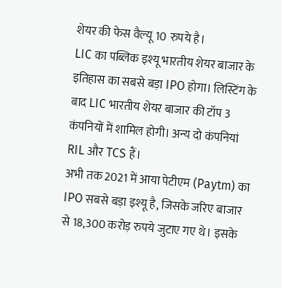शेयर की फेस वैल्यू 10 रुपये है।
LIC का पब्लिक इश्यू भारतीय शेयर बाजार के इतिहास का सबसे बड़ा IPO होगा। लिस्टिंग के बाद LIC भारतीय शेयर बाजार की टॉप 3 कंपनियों में शामिल होगी। अन्य दो कंपनियां RIL और TCS हैं।
अभी तक 2021 में आया पेटीएम (Paytm) का IPO सबसे बड़ा इश्यू है, जिसके जरिए बाजार से 18,300 करोड़ रुपये जुटाए गए थे। इसके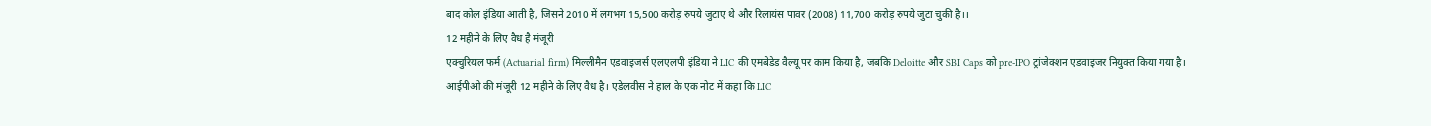बाद कोल इंडिया आती है, जिसने 2010 में लगभग 15,500 करोड़ रुपये जुटाए थे और रिलायंस पावर (2008) 11,700 करोड़ रुपये जुटा चुकी है।।
12 महीने के लिए वैध है मंजूरी
एक्चुरियल फर्म (Actuarial firm) मिल्लीमैन एडवाइजर्स एलएलपी इंडिया ने LIC की एमबेडेड वैल्यू पर काम किया है, जबकि Deloitte और SBI Caps को pre-IPO ट्रांजेक्शन एडवाइजर नियुक्त किया गया है।
आईपीओ की मंजूरी 12 महीने के लिए वैध है। एडेलवीस ने हाल के एक नोट में कहा कि LIC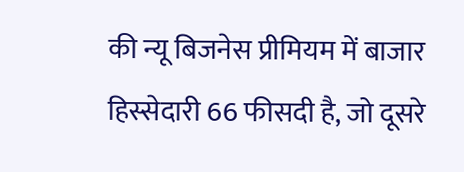की न्यू बिजनेस प्रीमियम में बाजार हिस्सेदारी 66 फीसदी है, जो दूसरे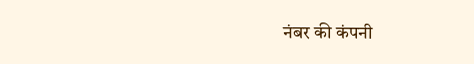नंबर की कंपनी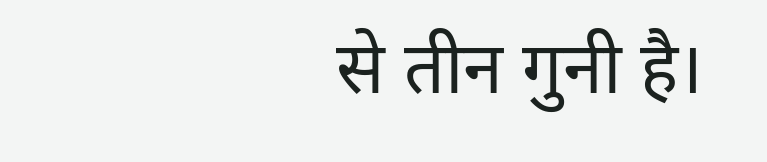से तीन गुनी है।